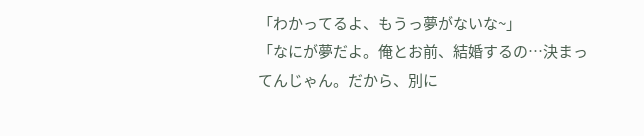「わかってるよ、もうっ夢がないな~」
「なにが夢だよ。俺とお前、結婚するの…決まってんじゃん。だから、別に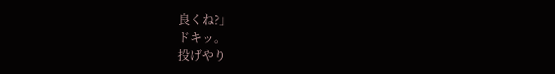良くね?」
ドキッ。
投げやり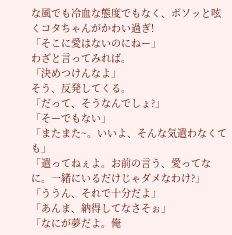な風でも冷血な態度でもなく、ボソッと呟くコタちゃんがかわい過ぎ!
「そこに愛はないのにねー」
わざと言ってみれば。
「決めつけんなよ」
そう、反発してくる。
「だって、そうなんでしょ?」
「そーでもない」
「またまた~。いいよ、そんな気遣わなくても」
「遣ってねぇよ。お前の言う、愛ってなに。一緒にいるだけじゃダメなわけ?」
「ううん、それで十分だよ」
「あんま、納得してなさそぉ」
「なにが夢だよ。俺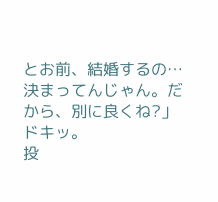とお前、結婚するの…決まってんじゃん。だから、別に良くね?」
ドキッ。
投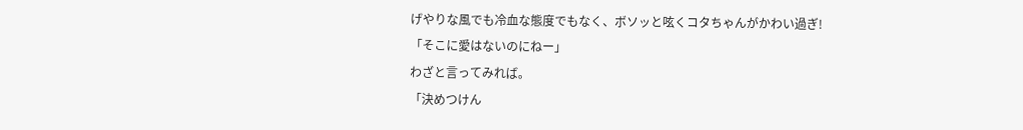げやりな風でも冷血な態度でもなく、ボソッと呟くコタちゃんがかわい過ぎ!
「そこに愛はないのにねー」
わざと言ってみれば。
「決めつけん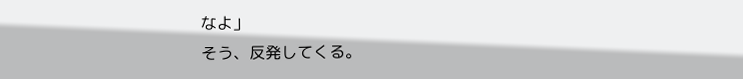なよ」
そう、反発してくる。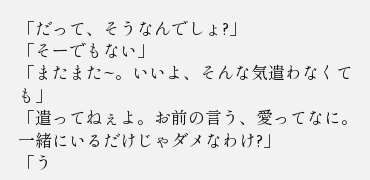「だって、そうなんでしょ?」
「そーでもない」
「またまた~。いいよ、そんな気遣わなくても」
「遣ってねぇよ。お前の言う、愛ってなに。一緒にいるだけじゃダメなわけ?」
「う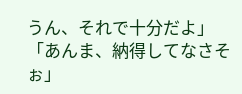うん、それで十分だよ」
「あんま、納得してなさそぉ」